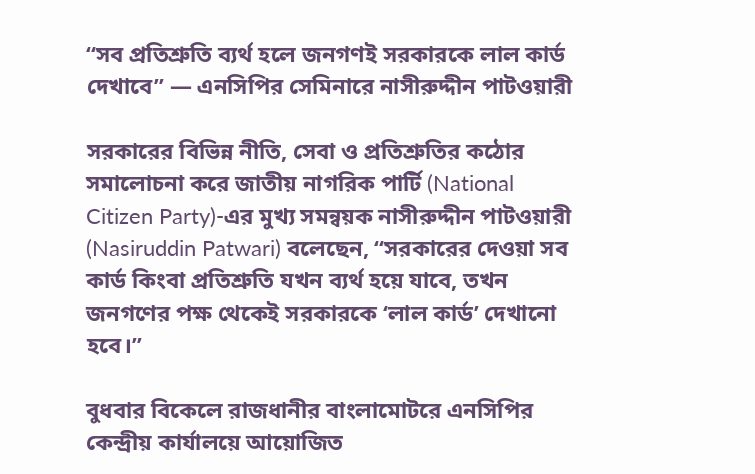“সব প্রতিশ্রুতি ব্যর্থ হলে জনগণই সরকারকে লাল কার্ড দেখাবে” — এনসিপির সেমিনারে নাসীরুদ্দীন পাটওয়ারী

সরকারের বিভিন্ন নীতি, সেবা ও প্রতিশ্রুতির কঠোর সমালোচনা করে জাতীয় নাগরিক পার্টি (National Citizen Party)-এর মুখ্য সমন্বয়ক নাসীরুদ্দীন পাটওয়ারী (Nasiruddin Patwari) বলেছেন, “সরকারের দেওয়া সব কার্ড কিংবা প্রতিশ্রুতি যখন ব্যর্থ হয়ে যাবে, তখন জনগণের পক্ষ থেকেই সরকারকে ‘লাল কার্ড’ দেখানো হবে।”

বুধবার বিকেলে রাজধানীর বাংলামোটরে এনসিপির কেন্দ্রীয় কার্যালয়ে আয়োজিত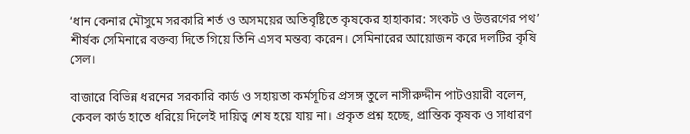‘ধান কেনার মৌসুমে সরকারি শর্ত ও অসময়ের অতিবৃষ্টিতে কৃষকের হাহাকার: সংকট ও উত্তরণের পথ’ শীর্ষক সেমিনারে বক্তব্য দিতে গিয়ে তিনি এসব মন্তব্য করেন। সেমিনারের আয়োজন করে দলটির কৃষি সেল।

বাজারে বিভিন্ন ধরনের সরকারি কার্ড ও সহায়তা কর্মসূচির প্রসঙ্গ তুলে নাসীরুদ্দীন পাটওয়ারী বলেন, কেবল কার্ড হাতে ধরিয়ে দিলেই দায়িত্ব শেষ হয়ে যায় না। প্রকৃত প্রশ্ন হচ্ছে, প্রান্তিক কৃষক ও সাধারণ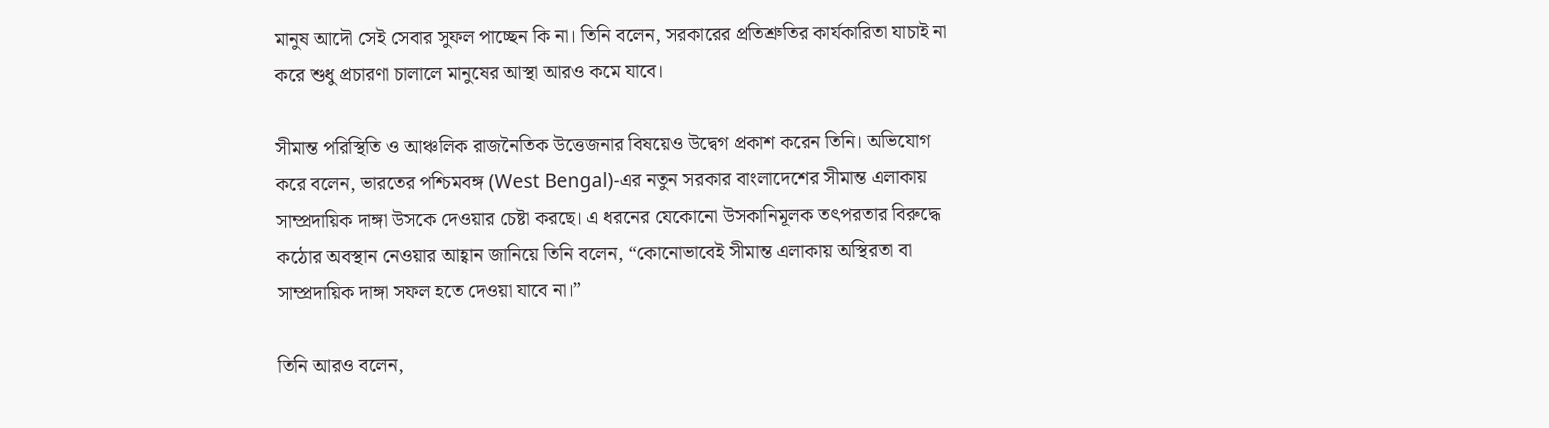মানুষ আদৌ সেই সেবার সুফল পাচ্ছেন কি না। তিনি বলেন, সরকারের প্রতিশ্রুতির কার্যকারিতা যাচাই না করে শুধু প্রচারণা চালালে মানুষের আস্থা আরও কমে যাবে।

সীমান্ত পরিস্থিতি ও আঞ্চলিক রাজনৈতিক উত্তেজনার বিষয়েও উদ্বেগ প্রকাশ করেন তিনি। অভিযোগ করে বলেন, ভারতের পশ্চিমবঙ্গ (West Bengal)-এর নতুন সরকার বাংলাদেশের সীমান্ত এলাকায় সাম্প্রদায়িক দাঙ্গা উসকে দেওয়ার চেষ্টা করছে। এ ধরনের যেকোনো উসকানিমূলক তৎপরতার বিরুদ্ধে কঠোর অবস্থান নেওয়ার আহ্বান জানিয়ে তিনি বলেন, “কোনোভাবেই সীমান্ত এলাকায় অস্থিরতা বা সাম্প্রদায়িক দাঙ্গা সফল হতে দেওয়া যাবে না।”

তিনি আরও বলেন,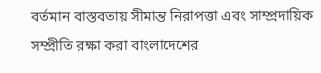বর্তমান বাস্তবতায় সীমান্ত নিরাপত্তা এবং সাম্প্রদায়িক সম্প্রীতি রক্ষা করা বাংলাদেশের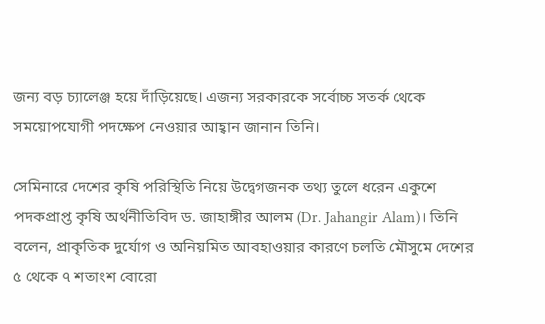জন্য বড় চ্যালেঞ্জ হয়ে দাঁড়িয়েছে। এজন্য সরকারকে সর্বোচ্চ সতর্ক থেকে সময়োপযোগী পদক্ষেপ নেওয়ার আহ্বান জানান তিনি।

সেমিনারে দেশের কৃষি পরিস্থিতি নিয়ে উদ্বেগজনক তথ্য তুলে ধরেন একুশে পদকপ্রাপ্ত কৃষি অর্থনীতিবিদ ড. জাহাঙ্গীর আলম (Dr. Jahangir Alam)। তিনি বলেন, প্রাকৃতিক দুর্যোগ ও অনিয়মিত আবহাওয়ার কারণে চলতি মৌসুমে দেশের ৫ থেকে ৭ শতাংশ বোরো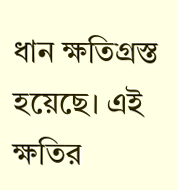ধান ক্ষতিগ্রস্ত হয়েছে। এই ক্ষতির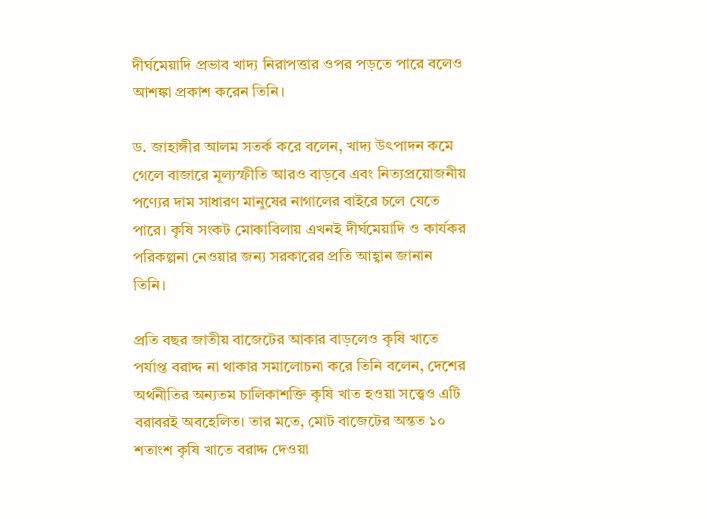দীর্ঘমেয়াদি প্রভাব খাদ্য নিরাপত্তার ওপর পড়তে পারে বলেও আশঙ্কা প্রকাশ করেন তিনি।

ড. জাহাঙ্গীর আলম সতর্ক করে বলেন, খাদ্য উৎপাদন কমে গেলে বাজারে মূল্যস্ফীতি আরও বাড়বে এবং নিত্যপ্রয়োজনীয় পণ্যের দাম সাধারণ মানুষের নাগালের বাইরে চলে যেতে পারে। কৃষি সংকট মোকাবিলায় এখনই দীর্ঘমেয়াদি ও কার্যকর পরিকল্পনা নেওয়ার জন্য সরকারের প্রতি আহ্বান জানান তিনি।

প্রতি বছর জাতীয় বাজেটের আকার বাড়লেও কৃষি খাতে পর্যাপ্ত বরাদ্দ না থাকার সমালোচনা করে তিনি বলেন, দেশের অর্থনীতির অন্যতম চালিকাশক্তি কৃষি খাত হওয়া সত্ত্বেও এটি বরাবরই অবহেলিত। তার মতে, মোট বাজেটের অন্তত ১০ শতাংশ কৃষি খাতে বরাদ্দ দেওয়া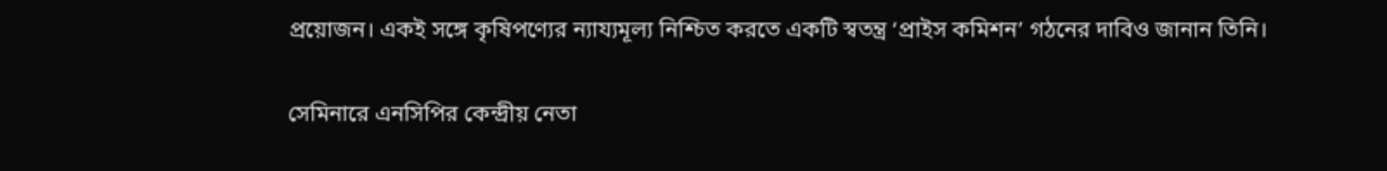প্রয়োজন। একই সঙ্গে কৃষিপণ্যের ন্যায্যমূল্য নিশ্চিত করতে একটি স্বতন্ত্র ‘প্রাইস কমিশন’ গঠনের দাবিও জানান তিনি।

সেমিনারে এনসিপির কেন্দ্রীয় নেতা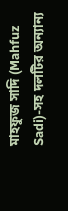মাহফুজ সাদি (Mahfuz Sadi)-সহ দলটির অন্যান্য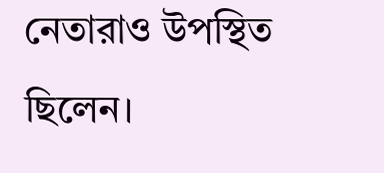নেতারাও উপস্থিত ছিলেন।